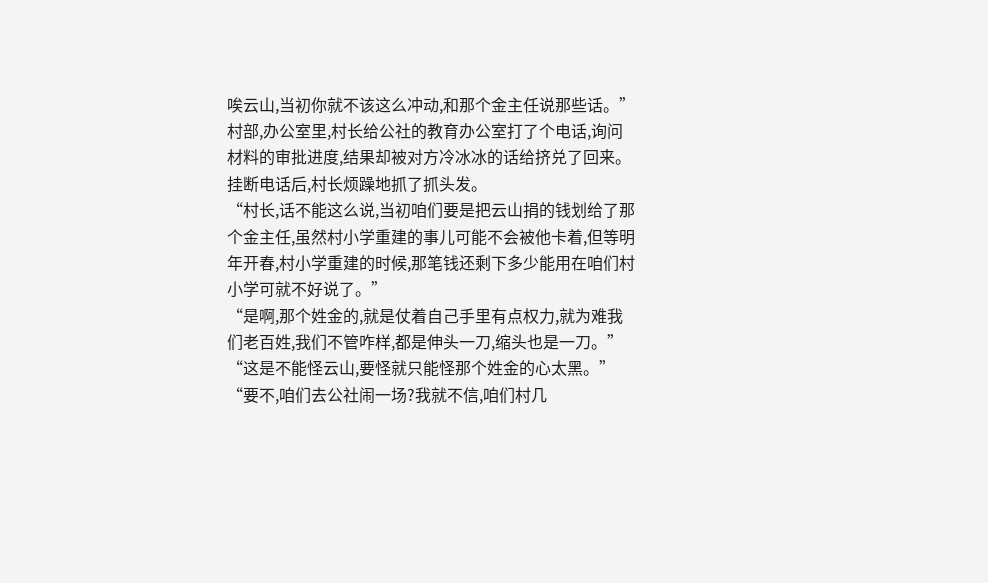唉云山,当初你就不该这么冲动,和那个金主任说那些话。”
村部,办公室里,村长给公社的教育办公室打了个电话,询问材料的审批进度,结果却被对方冷冰冰的话给挤兑了回来。
挂断电话后,村长烦躁地抓了抓头发。
“村长,话不能这么说,当初咱们要是把云山捐的钱划给了那个金主任,虽然村小学重建的事儿可能不会被他卡着,但等明年开春,村小学重建的时候,那笔钱还剩下多少能用在咱们村小学可就不好说了。”
“是啊,那个姓金的,就是仗着自己手里有点权力,就为难我们老百姓,我们不管咋样,都是伸头一刀,缩头也是一刀。”
“这是不能怪云山,要怪就只能怪那个姓金的心太黑。”
“要不,咱们去公社闹一场?我就不信,咱们村几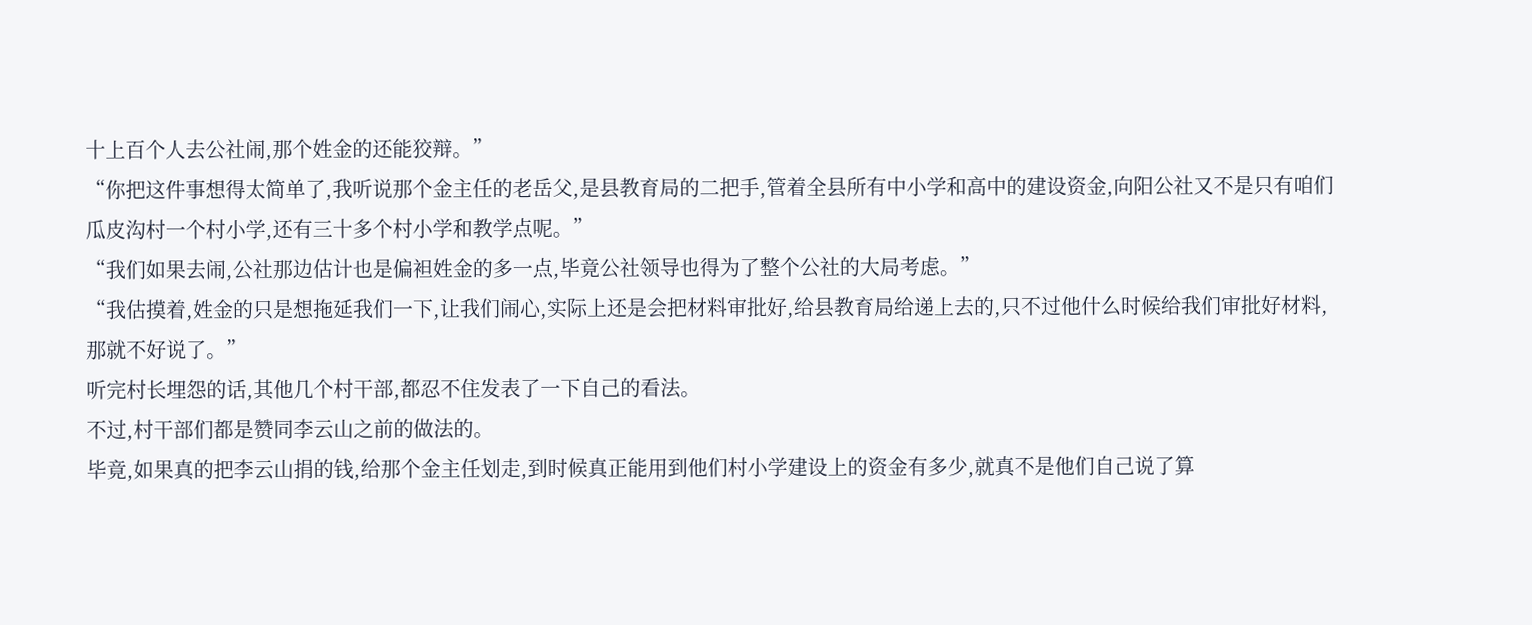十上百个人去公社闹,那个姓金的还能狡辩。”
“你把这件事想得太简单了,我听说那个金主任的老岳父,是县教育局的二把手,管着全县所有中小学和高中的建设资金,向阳公社又不是只有咱们瓜皮沟村一个村小学,还有三十多个村小学和教学点呢。”
“我们如果去闹,公社那边估计也是偏袒姓金的多一点,毕竟公社领导也得为了整个公社的大局考虑。”
“我估摸着,姓金的只是想拖延我们一下,让我们闹心,实际上还是会把材料审批好,给县教育局给递上去的,只不过他什么时候给我们审批好材料,那就不好说了。”
听完村长埋怨的话,其他几个村干部,都忍不住发表了一下自己的看法。
不过,村干部们都是赞同李云山之前的做法的。
毕竟,如果真的把李云山捐的钱,给那个金主任划走,到时候真正能用到他们村小学建设上的资金有多少,就真不是他们自己说了算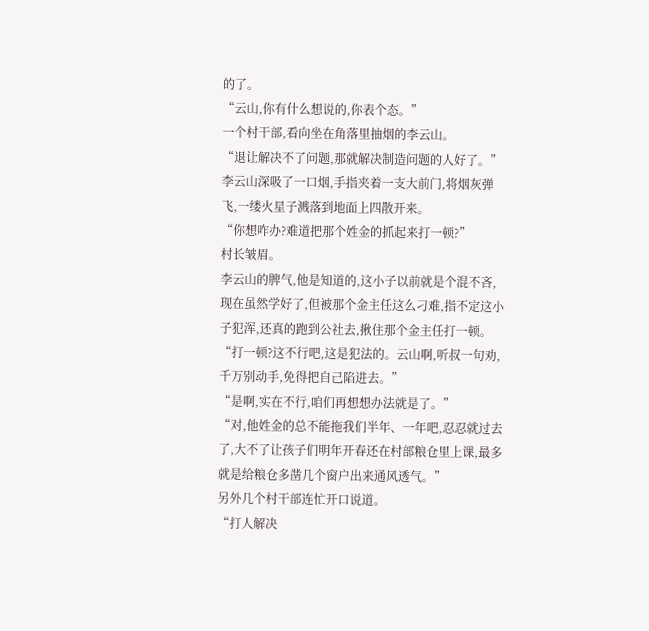的了。
“云山,你有什么想说的,你表个态。”
一个村干部,看向坐在角落里抽烟的李云山。
“退让解决不了问题,那就解决制造问题的人好了。”
李云山深吸了一口烟,手指夹着一支大前门,将烟灰弹飞,一缕火星子溅落到地面上四散开来。
“你想咋办?难道把那个姓金的抓起来打一顿?”
村长皱眉。
李云山的脾气,他是知道的,这小子以前就是个混不吝,现在虽然学好了,但被那个金主任这么刁难,指不定这小子犯浑,还真的跑到公社去,揪住那个金主任打一顿。
“打一顿?这不行吧,这是犯法的。云山啊,听叔一句劝,千万别动手,免得把自己陷进去。”
“是啊,实在不行,咱们再想想办法就是了。”
“对,他姓金的总不能拖我们半年、一年吧,忍忍就过去了,大不了让孩子们明年开春还在村部粮仓里上课,最多就是给粮仓多凿几个窗户出来通风透气。”
另外几个村干部连忙开口说道。
“打人解决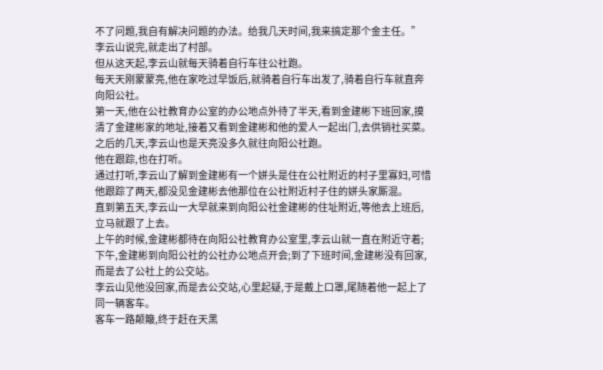不了问题,我自有解决问题的办法。给我几天时间,我来搞定那个金主任。”
李云山说完,就走出了村部。
但从这天起,李云山就每天骑着自行车往公社跑。
每天天刚蒙蒙亮,他在家吃过早饭后,就骑着自行车出发了,骑着自行车就直奔向阳公社。
第一天,他在公社教育办公室的办公地点外待了半天,看到金建彬下班回家,摸清了金建彬家的地址,接着又看到金建彬和他的爱人一起出门,去供销社买菜。
之后的几天,李云山也是天亮没多久就往向阳公社跑。
他在跟踪,也在打听。
通过打听,李云山了解到金建彬有一个姘头是住在公社附近的村子里寡妇,可惜他跟踪了两天,都没见金建彬去他那位在公社附近村子住的姘头家厮混。
直到第五天,李云山一大早就来到向阳公社金建彬的住址附近,等他去上班后,立马就跟了上去。
上午的时候,金建彬都待在向阳公社教育办公室里,李云山就一直在附近守着;下午,金建彬到向阳公社的公社办公地点开会;到了下班时间,金建彬没有回家,而是去了公社上的公交站。
李云山见他没回家,而是去公交站,心里起疑,于是戴上口罩,尾随着他一起上了同一辆客车。
客车一路颠簸,终于赶在天黑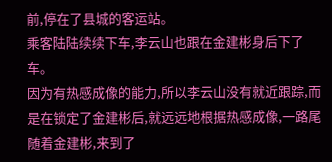前,停在了县城的客运站。
乘客陆陆续续下车,李云山也跟在金建彬身后下了车。
因为有热感成像的能力,所以李云山没有就近跟踪,而是在锁定了金建彬后,就远远地根据热感成像,一路尾随着金建彬,来到了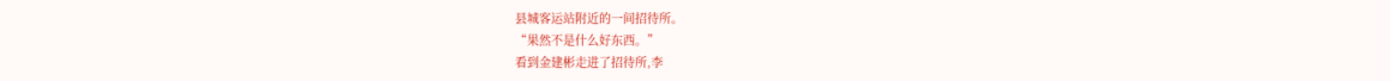县城客运站附近的一间招待所。
“果然不是什么好东西。”
看到金建彬走进了招待所,李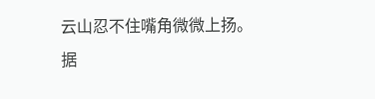云山忍不住嘴角微微上扬。
据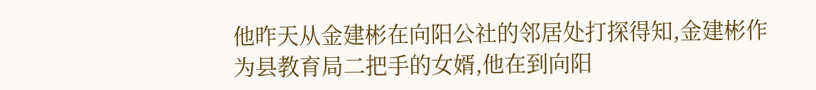他昨天从金建彬在向阳公社的邻居处打探得知,金建彬作为县教育局二把手的女婿,他在到向阳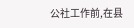公社工作前,在县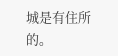城是有住所的。